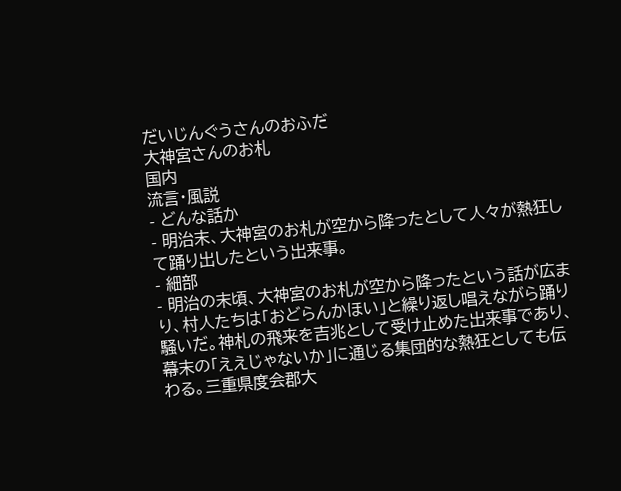だいじんぐうさんのおふだ
大神宮さんのお札
国内
流言・風説
- どんな話か
- 明治末、大神宮のお札が空から降ったとして人々が熱狂して踊り出したという出来事。
- 細部
- 明治の末頃、大神宮のお札が空から降ったという話が広まり、村人たちは「おどらんかほい」と繰り返し唱えながら踊り騒いだ。神札の飛来を吉兆として受け止めた出来事であり、幕末の「ええじゃないか」に通じる集団的な熱狂としても伝わる。三重県度会郡大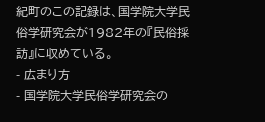紀町のこの記録は、国学院大学民俗学研究会が1982年の『民俗採訪』に収めている。
- 広まり方
- 国学院大学民俗学研究会の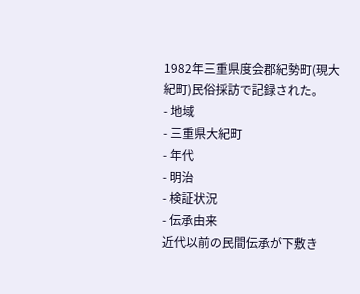1982年三重県度会郡紀勢町(現大紀町)民俗採訪で記録された。
- 地域
- 三重県大紀町
- 年代
- 明治
- 検証状況
- 伝承由来
近代以前の民間伝承が下敷き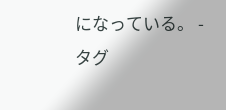になっている。 - タグ